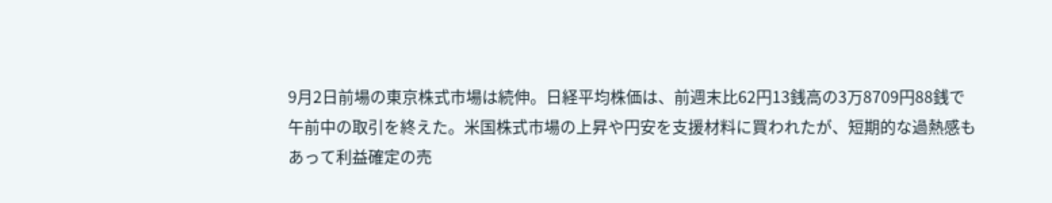9月2日前場の東京株式市場は続伸。日経平均株価は、前週末比62円13銭高の3万8709円88銭で午前中の取引を終えた。米国株式市場の上昇や円安を支援材料に買われたが、短期的な過熱感もあって利益確定の売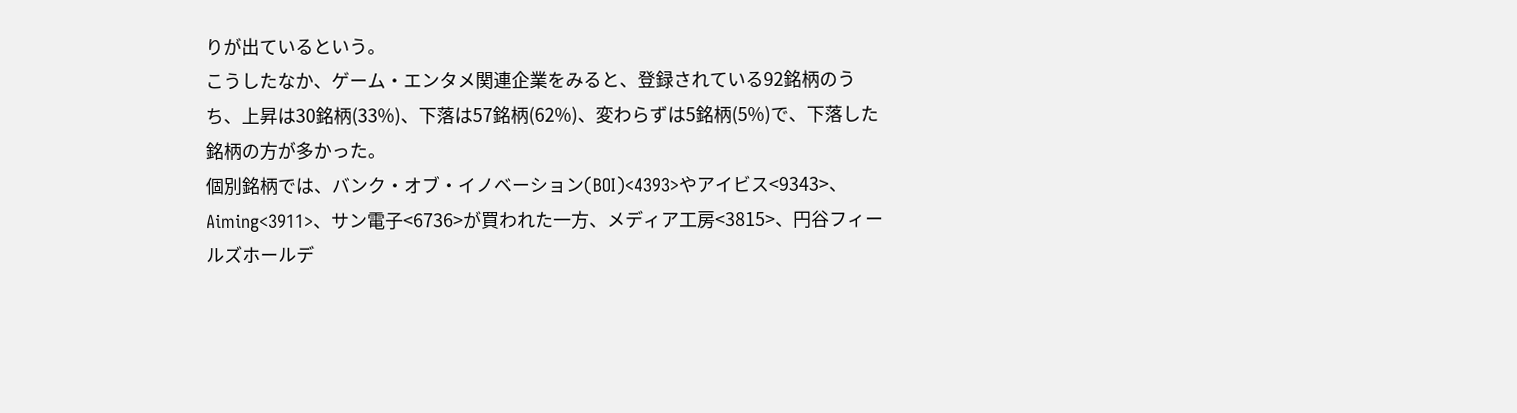りが出ているという。
こうしたなか、ゲーム・エンタメ関連企業をみると、登録されている92銘柄のうち、上昇は30銘柄(33%)、下落は57銘柄(62%)、変わらずは5銘柄(5%)で、下落した銘柄の方が多かった。
個別銘柄では、バンク・オブ・イノベーション(BOI)<4393>やアイビス<9343>、Aiming<3911>、サン電子<6736>が買われた一方、メディア工房<3815>、円谷フィールズホールデ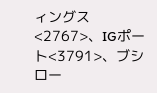ィングス<2767>、IGポート<3791>、ブシロー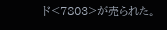ド<7803>が売られた。